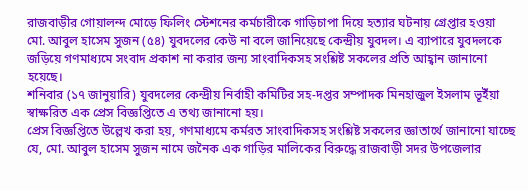রাজবাড়ীর গোয়ালন্দ মোড়ে ফিলিং স্টেশনের কর্মচারীকে গাড়িচাপা দিয়ে হত্যার ঘটনায় গ্রেপ্তার হওয়া মো. আবুল হাসেম সুজন (৫৪) যুবদলের কেউ না বলে জানিয়েছে কেন্দ্রীয় যুবদল। এ ব্যাপারে যুবদলকে জড়িয়ে গণমাধ্যমে সংবাদ প্রকাশ না করার জন্য সাংবাদিকসহ সংশ্লিষ্ট সকলের প্রতি আহ্বান জানানো হয়েছে।
শনিবার (১৭ জানুয়ারি) যুবদলের কেন্দ্রীয় নির্বাহী কমিটির সহ-দপ্তর সম্পাদক মিনহাজুল ইসলাম ভূইঁয়া স্বাক্ষরিত এক প্রেস বিজ্ঞপ্তিতে এ তথ্য জানানো হয়।
প্রেস বিজ্ঞপ্তিতে উল্লেখ করা হয়, গণমাধ্যমে কর্মরত সাংবাদিকসহ সংশ্লিষ্ট সকলের জ্ঞাতার্থে জানানো যাচ্ছে যে, মো. আবুল হাসেম সুজন নামে জনৈক এক গাড়ির মালিকের বিরুদ্ধে রাজবাড়ী সদর উপজেলার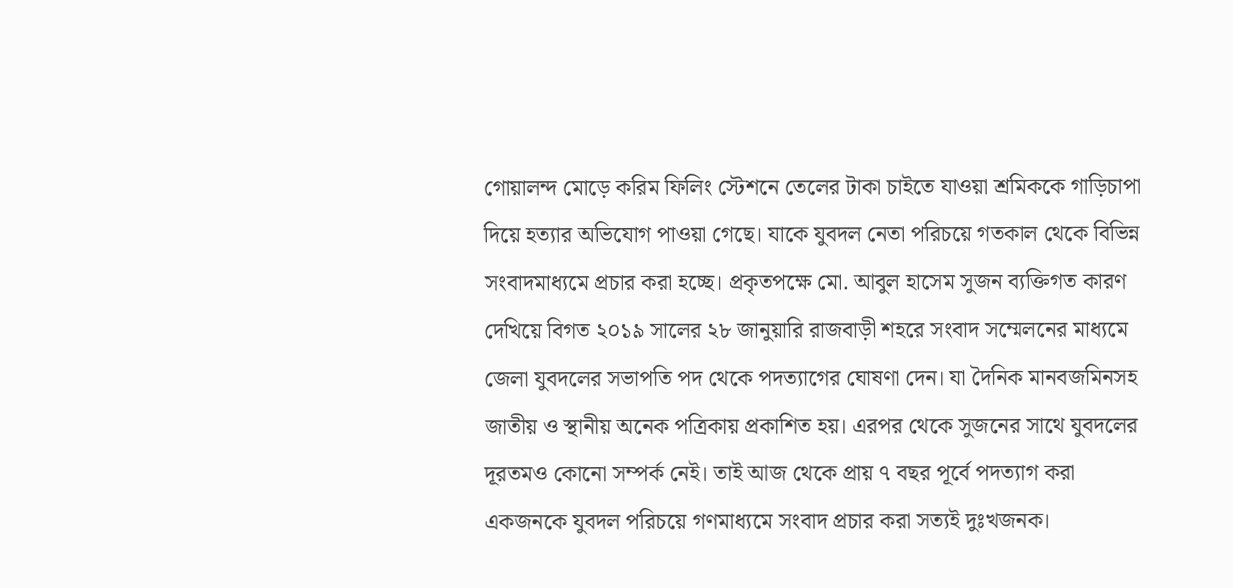গোয়ালন্দ মোড়ে করিম ফিলিং স্টেশনে তেলের টাকা চাইতে যাওয়া শ্রমিককে গাড়িচাপা দিয়ে হত্যার অভিযোগ পাওয়া গেছে। যাকে যুবদল নেতা পরিচয়ে গতকাল থেকে বিভিন্ন সংবাদমাধ্যমে প্রচার করা হচ্ছে। প্রকৃতপক্ষে মো. আবুল হাসেম সুজন ব্যক্তিগত কারণ দেখিয়ে বিগত ২০১৯ সালের ২৮ জানুয়ারি রাজবাড়ী শহরে সংবাদ সম্মেলনের মাধ্যমে জেলা যুবদলের সভাপতি পদ থেকে পদত্যাগের ঘোষণা দেন। যা দৈনিক মানবজমিনসহ জাতীয় ও স্থানীয় অনেক পত্রিকায় প্রকাশিত হয়। এরপর থেকে সুজনের সাথে যুবদলের দূরতমও কোনো সম্পর্ক নেই। তাই আজ থেকে প্রায় ৭ বছর পূর্বে পদত্যাগ করা একজনকে যুবদল পরিচয়ে গণমাধ্যমে সংবাদ প্রচার করা সত্যই দুঃখজনক।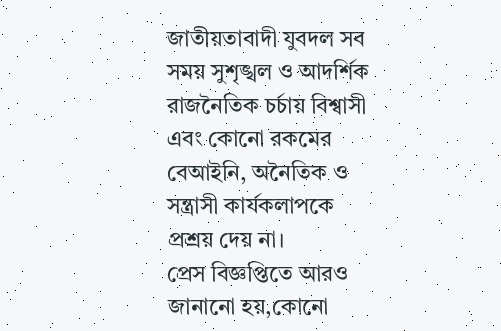জাতীয়তাবাদী যুবদল সব সময় সুশৃঙ্খল ও আদর্শিক রাজনৈতিক চর্চায় বিশ্বাসী এবং কোনো রকমের বেআইনি, অনৈতিক ও সন্ত্রাসী কার্যকলাপকে প্রশ্রয় দেয় না।
প্রেস বিজ্ঞপ্তিতে আরও জানানো হয়,কোনো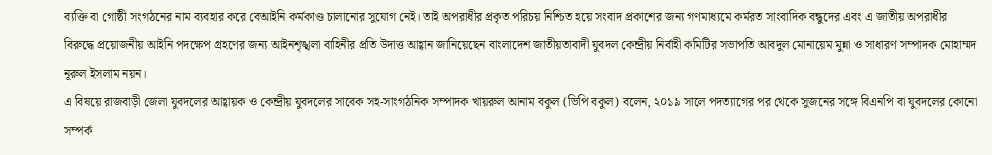ব্যক্তি বা গোষ্ঠী সংগঠনের নাম ব্যবহার করে বেআইনি কর্মকাণ্ড চালানোর সুযোগ নেই। তাই অপরাধীর প্রকৃত পরিচয় নিশ্চিত হয়ে সংবাদ প্রকাশের জন্য গণমাধ্যমে কর্মরত সাংবাদিক বন্ধুদের এবং এ জাতীয় অপরাধীর বিরুদ্ধে প্রয়োজনীয় আইনি পদক্ষেপ গ্রহণের জন্য আইনশৃঙ্খলা বাহিনীর প্রতি উদাত্ত আহ্বান জানিয়েছেন বাংলাদেশ জাতীয়তাবাদী যুবদল কেন্দ্রীয় নির্বাহী কমিটির সভাপতি আবদুল মোনায়েম মুন্না ও সাধারণ সম্পাদক মোহাম্মদ নূরুল ইসলাম নয়ন।
এ বিষয়ে রাজবাড়ী জেলা যুবদলের আহ্বায়ক ও কেন্দ্রীয় যুবদলের সাবেক সহ-সাংগঠনিক সম্পাদক খায়রুল আনাম বকুল (ভিপি বকুল) বলেন, ২০১৯ সালে পদত্যাগের পর থেকে সুজনের সঙ্গে বিএনপি বা যুবদলের কোনো সম্পর্ক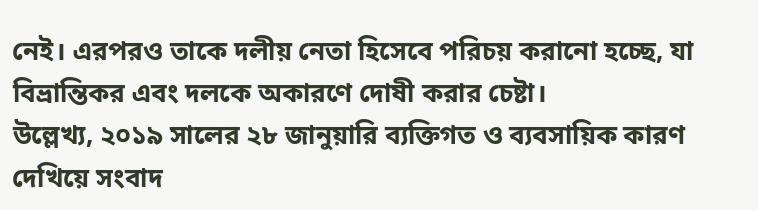নেই। এরপরও তাকে দলীয় নেতা হিসেবে পরিচয় করানো হচ্ছে, যা বিভ্রান্তিকর এবং দলকে অকারণে দোষী করার চেষ্টা।
উল্লেখ্য, ২০১৯ সালের ২৮ জানুয়ারি ব্যক্তিগত ও ব্যবসায়িক কারণ দেখিয়ে সংবাদ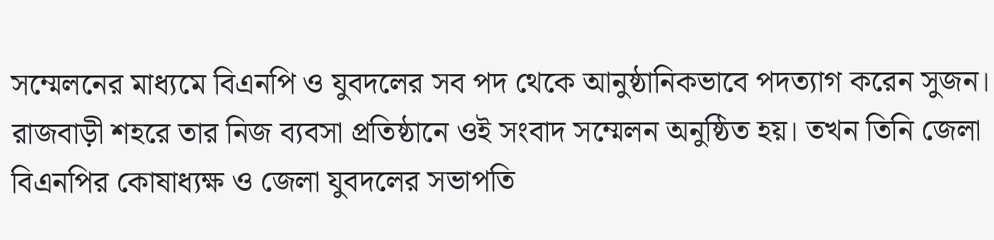সম্মেলনের মাধ্যমে বিএনপি ও যুবদলের সব পদ থেকে আনুষ্ঠানিকভাবে পদত্যাগ করেন সুজন। রাজবাড়ী শহরে তার নিজ ব্যবসা প্রতিষ্ঠানে ওই সংবাদ সম্মেলন অনুষ্ঠিত হয়। তখন তিনি জেলা বিএনপির কোষাধ্যক্ষ ও জেলা যুবদলের সভাপতি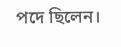পদে ছিলেন।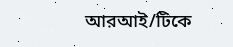আরআই/টিকে